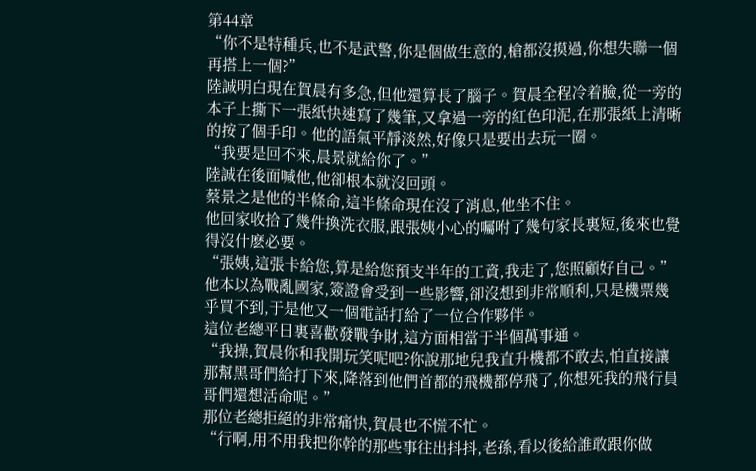第44章
“你不是特種兵,也不是武警,你是個做生意的,槍都沒摸過,你想失聯一個再搭上一個?”
陸誠明白現在賀晨有多急,但他還算長了腦子。賀晨全程冷着臉,從一旁的本子上撕下一張紙快速寫了幾筆,又拿過一旁的紅色印泥,在那張紙上清晰的按了個手印。他的語氣平靜淡然,好像只是要出去玩一圈。
“我要是回不來,晨景就給你了。”
陸誠在後面喊他,他卻根本就沒回頭。
蔡景之是他的半條命,這半條命現在沒了消息,他坐不住。
他回家收拾了幾件換洗衣服,跟張姨小心的囑咐了幾句家長裏短,後來也覺得沒什麽必要。
“張姨,這張卡給您,算是給您預支半年的工資,我走了,您照顧好自己。”
他本以為戰亂國家,簽證會受到一些影響,卻沒想到非常順利,只是機票幾乎買不到,于是他又一個電話打給了一位合作夥伴。
這位老總平日裏喜歡發戰争財,這方面相當于半個萬事通。
“我操,賀晨你和我開玩笑呢吧?你說那地兒我直升機都不敢去,怕直接讓那幫黑哥們給打下來,降落到他們首都的飛機都停飛了,你想死我的飛行員哥們還想活命呢。”
那位老總拒絕的非常痛快,賀晨也不慌不忙。
“行啊,用不用我把你幹的那些事往出抖抖,老孫,看以後給誰敢跟你做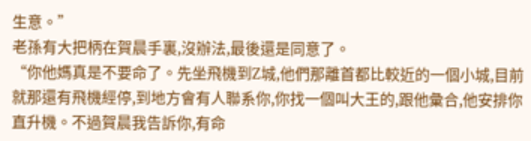生意。”
老孫有大把柄在賀晨手裏,沒辦法,最後還是同意了。
“你他媽真是不要命了。先坐飛機到Z城,他們那離首都比較近的一個小城,目前就那還有飛機經停,到地方會有人聯系你,你找一個叫大王的,跟他彙合,他安排你直升機。不過賀晨我告訴你,有命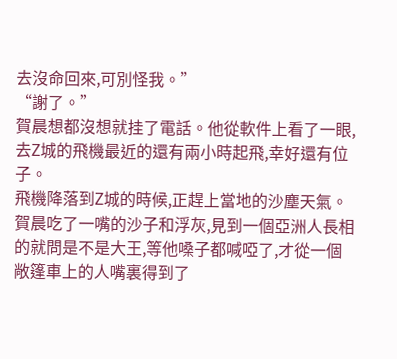去沒命回來,可別怪我。”
“謝了。”
賀晨想都沒想就挂了電話。他從軟件上看了一眼,去Z城的飛機最近的還有兩小時起飛,幸好還有位子。
飛機降落到Z城的時候,正趕上當地的沙塵天氣。賀晨吃了一嘴的沙子和浮灰,見到一個亞洲人長相的就問是不是大王,等他嗓子都喊啞了,才從一個敞篷車上的人嘴裏得到了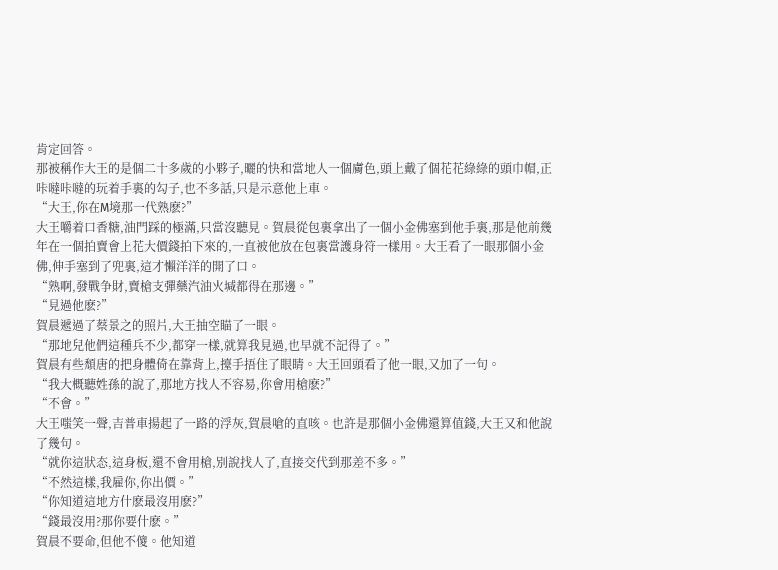肯定回答。
那被稱作大王的是個二十多歲的小夥子,曬的快和當地人一個膚色,頭上戴了個花花綠綠的頭巾帽,正咔噠咔噠的玩着手裏的勾子,也不多話,只是示意他上車。
“大王,你在M境那一代熟麽?”
大王嚼着口香糖,油門踩的極滿,只當沒聽見。賀晨從包裏拿出了一個小金佛塞到他手裏,那是他前幾年在一個拍賣會上花大價錢拍下來的,一直被他放在包裏當護身符一樣用。大王看了一眼那個小金佛,伸手塞到了兜裏,這才懶洋洋的開了口。
“熟啊,發戰争財,賣槍支彈藥汽油火堿都得在那邊。”
“見過他麽?”
賀晨遞過了蔡景之的照片,大王抽空瞄了一眼。
“那地兒他們這種兵不少,都穿一樣,就算我見過,也早就不記得了。”
賀晨有些頹唐的把身體倚在靠背上,擡手捂住了眼睛。大王回頭看了他一眼,又加了一句。
“我大概聽姓孫的說了,那地方找人不容易,你會用槍麽?”
“不會。”
大王嗤笑一聲,吉普車揚起了一路的浮灰,賀晨嗆的直咳。也許是那個小金佛還算值錢,大王又和他說了幾句。
“就你這狀态,這身板,還不會用槍,別說找人了,直接交代到那差不多。”
“不然這樣,我雇你,你出價。”
“你知道這地方什麽最沒用麽?”
“錢最沒用?那你要什麽。”
賀晨不要命,但他不傻。他知道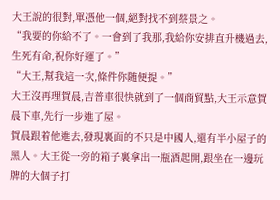大王說的很對,單憑他一個,絕對找不到蔡景之。
“我要的你給不了。一會到了我那,我給你安排直升機過去,生死有命,祝你好運了。”
“大王,幫我這一次,條件你随便提。”
大王沒再理賀晨,吉普車很快就到了一個商貿點,大王示意賀晨下車,先行一步進了屋。
賀晨跟着他進去,發現裏面的不只是中國人,還有半小屋子的黑人。大王從一旁的箱子裏拿出一瓶酒起開,跟坐在一邊玩牌的大個子打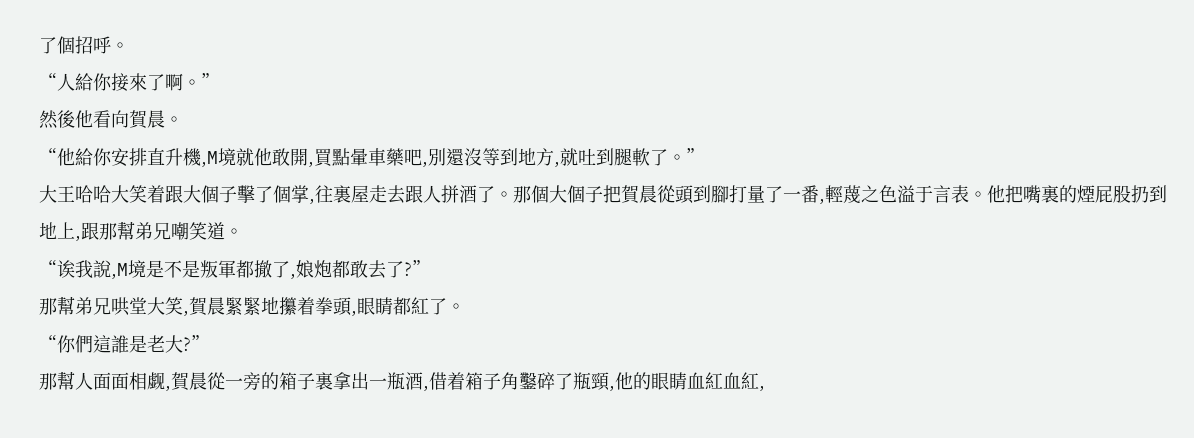了個招呼。
“人給你接來了啊。”
然後他看向賀晨。
“他給你安排直升機,M境就他敢開,買點暈車藥吧,別還沒等到地方,就吐到腿軟了。”
大王哈哈大笑着跟大個子擊了個掌,往裏屋走去跟人拼酒了。那個大個子把賀晨從頭到腳打量了一番,輕蔑之色溢于言表。他把嘴裏的煙屁股扔到地上,跟那幫弟兄嘲笑道。
“诶我說,M境是不是叛軍都撤了,娘炮都敢去了?”
那幫弟兄哄堂大笑,賀晨緊緊地攥着拳頭,眼睛都紅了。
“你們這誰是老大?”
那幫人面面相觑,賀晨從一旁的箱子裏拿出一瓶酒,借着箱子角鑿碎了瓶頸,他的眼睛血紅血紅,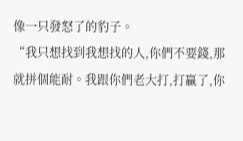像一只發怒了的豹子。
“我只想找到我想找的人,你們不要錢,那就拼個能耐。我跟你們老大打,打贏了,你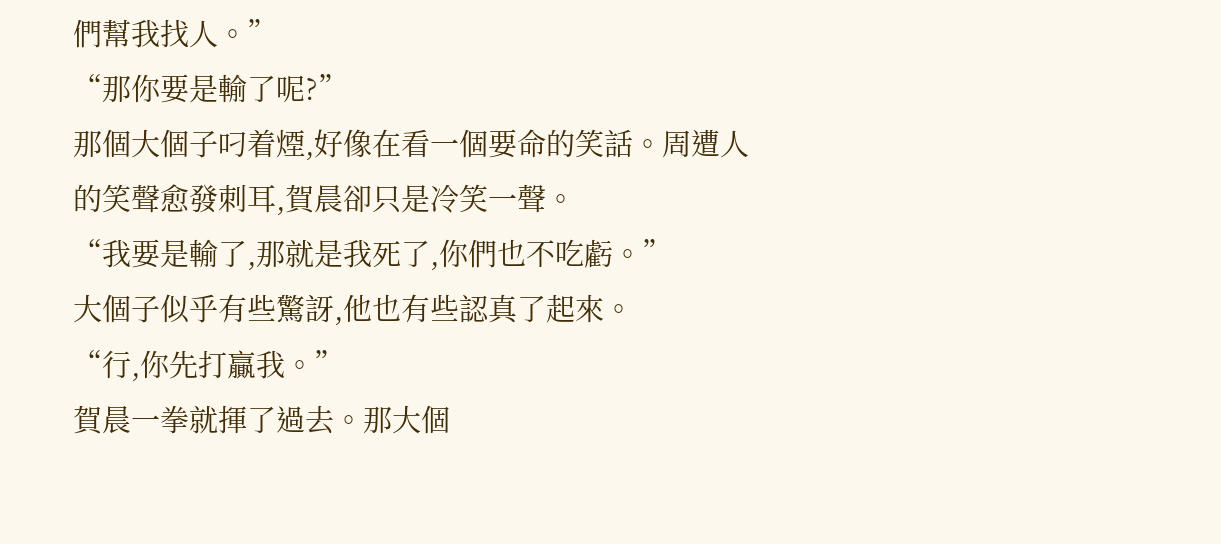們幫我找人。”
“那你要是輸了呢?”
那個大個子叼着煙,好像在看一個要命的笑話。周遭人的笑聲愈發刺耳,賀晨卻只是冷笑一聲。
“我要是輸了,那就是我死了,你們也不吃虧。”
大個子似乎有些驚訝,他也有些認真了起來。
“行,你先打贏我。”
賀晨一拳就揮了過去。那大個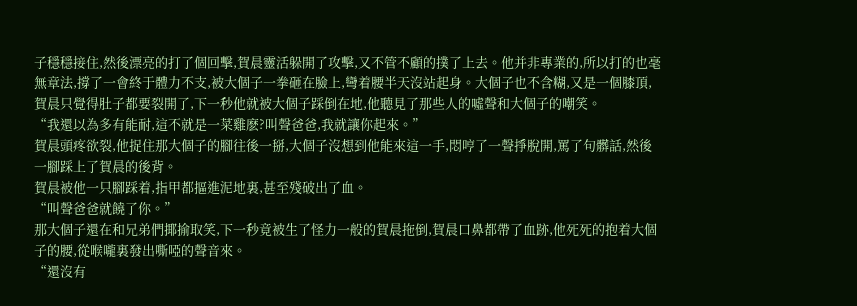子穩穩接住,然後漂亮的打了個回擊,賀晨靈活躲開了攻擊,又不管不顧的撲了上去。他并非專業的,所以打的也毫無章法,撐了一會終于體力不支,被大個子一拳砸在臉上,彎着腰半天沒站起身。大個子也不含糊,又是一個膝頂,賀晨只覺得肚子都要裂開了,下一秒他就被大個子踩倒在地,他聽見了那些人的噓聲和大個子的嘲笑。
“我還以為多有能耐,這不就是一菜雞麽?叫聲爸爸,我就讓你起來。”
賀晨頭疼欲裂,他捉住那大個子的腳往後一掰,大個子沒想到他能來這一手,悶哼了一聲掙脫開,罵了句髒話,然後一腳踩上了賀晨的後背。
賀晨被他一只腳踩着,指甲都摳進泥地裏,甚至殘破出了血。
“叫聲爸爸就饒了你。”
那大個子還在和兄弟們揶揄取笑,下一秒竟被生了怪力一般的賀晨拖倒,賀晨口鼻都帶了血跡,他死死的抱着大個子的腰,從喉嚨裏發出嘶啞的聲音來。
“還沒有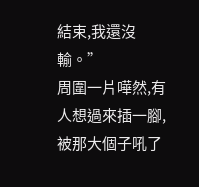結束,我還沒輸。”
周圍一片嘩然,有人想過來插一腳,被那大個子吼了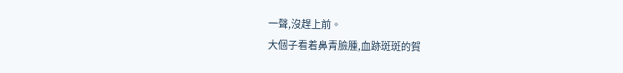一聲,沒趕上前。
大個子看着鼻青臉腫,血跡斑斑的賀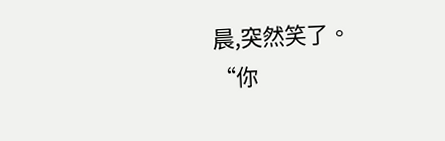晨,突然笑了。
“你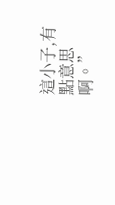這小子,有點意思啊。”